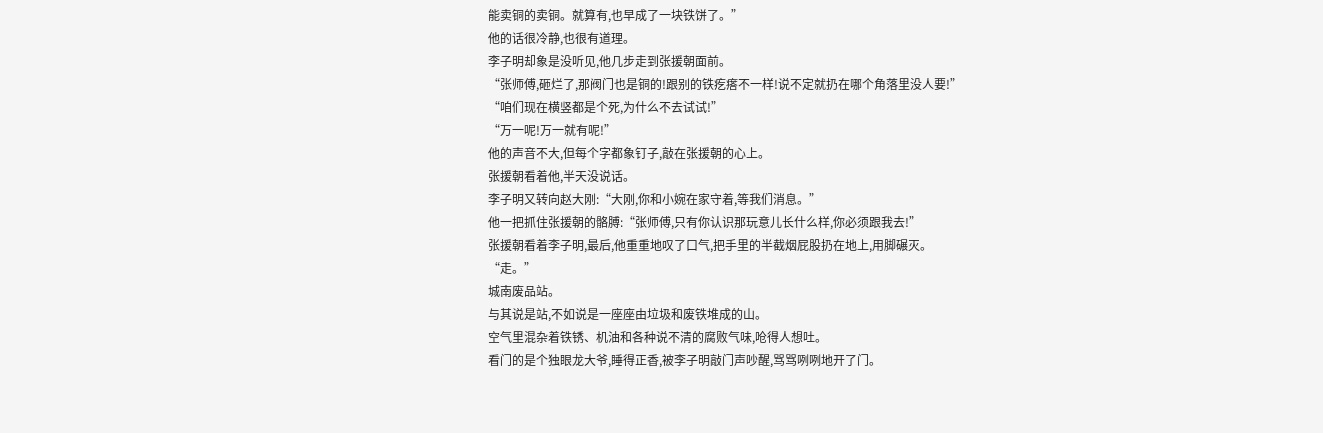能卖铜的卖铜。就算有,也早成了一块铁饼了。”
他的话很冷静,也很有道理。
李子明却象是没听见,他几步走到张援朝面前。
“张师傅,砸烂了,那阀门也是铜的!跟别的铁疙瘩不一样!说不定就扔在哪个角落里没人要!”
“咱们现在横竖都是个死,为什么不去试试!”
“万一呢!万一就有呢!”
他的声音不大,但每个字都象钉子,敲在张援朝的心上。
张援朝看着他,半天没说话。
李子明又转向赵大刚:“大刚,你和小婉在家守着,等我们消息。”
他一把抓住张援朝的骼膊:“张师傅,只有你认识那玩意儿长什么样,你必须跟我去!”
张援朝看着李子明,最后,他重重地叹了口气,把手里的半截烟屁股扔在地上,用脚碾灭。
“走。”
城南废品站。
与其说是站,不如说是一座座由垃圾和废铁堆成的山。
空气里混杂着铁锈、机油和各种说不清的腐败气味,呛得人想吐。
看门的是个独眼龙大爷,睡得正香,被李子明敲门声吵醒,骂骂咧咧地开了门。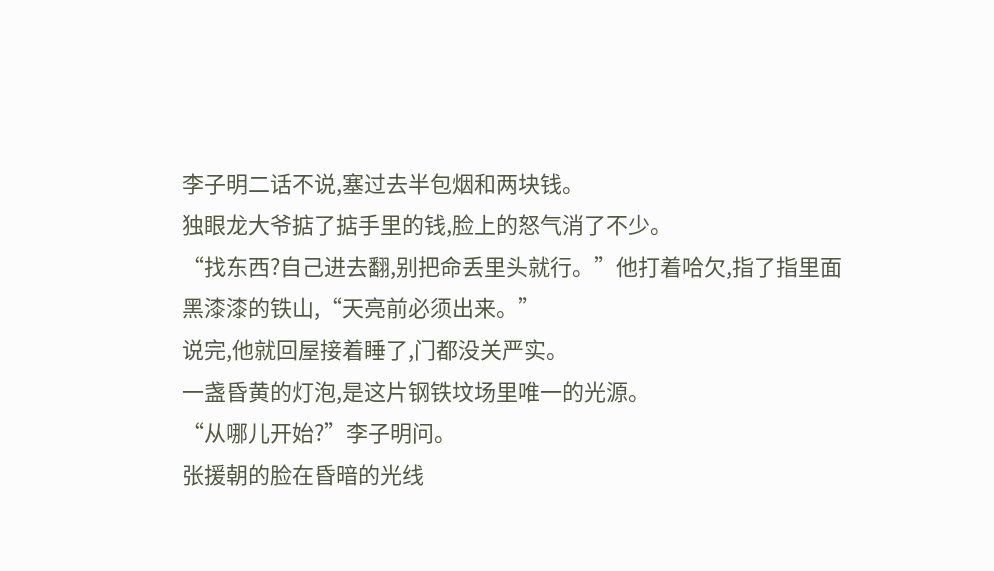李子明二话不说,塞过去半包烟和两块钱。
独眼龙大爷掂了掂手里的钱,脸上的怒气消了不少。
“找东西?自己进去翻,别把命丢里头就行。”他打着哈欠,指了指里面黑漆漆的铁山,“天亮前必须出来。”
说完,他就回屋接着睡了,门都没关严实。
一盏昏黄的灯泡,是这片钢铁坟场里唯一的光源。
“从哪儿开始?”李子明问。
张援朝的脸在昏暗的光线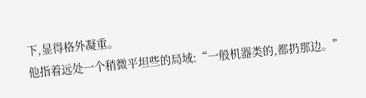下,显得格外凝重。
他指着远处一个稍微平坦些的局域:“一般机器类的,都扔那边。”